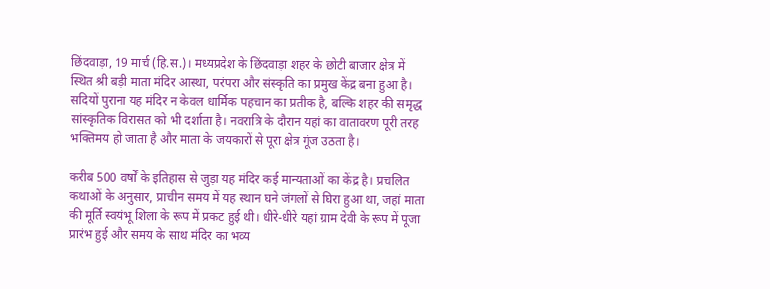छिंदवाड़ा, 19 मार्च (हि.स.)। मध्यप्रदेश के छिंदवाड़ा शहर के छोटी बाजार क्षेत्र में स्थित श्री बड़ी माता मंदिर आस्था, परंपरा और संस्कृति का प्रमुख केंद्र बना हुआ है। सदियों पुराना यह मंदिर न केवल धार्मिक पहचान का प्रतीक है, बल्कि शहर की समृद्ध सांस्कृतिक विरासत को भी दर्शाता है। नवरात्रि के दौरान यहां का वातावरण पूरी तरह भक्तिमय हो जाता है और माता के जयकारों से पूरा क्षेत्र गूंज उठता है।

करीब 500 वर्षों के इतिहास से जुड़ा यह मंदिर कई मान्यताओं का केंद्र है। प्रचलित कथाओं के अनुसार, प्राचीन समय में यह स्थान घने जंगलों से घिरा हुआ था, जहां माता की मूर्ति स्वयंभू शिला के रूप में प्रकट हुई थी। धीरे-धीरे यहां ग्राम देवी के रूप में पूजा प्रारंभ हुई और समय के साथ मंदिर का भव्य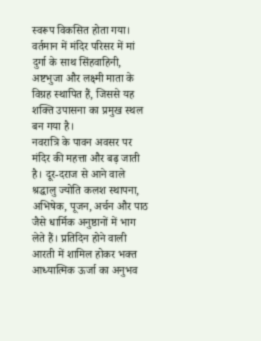स्वरूप विकसित होता गया। वर्तमान में मंदिर परिसर में मां दुर्गा के साथ सिंहवाहिनी, अष्टभुजा और लक्ष्मी माता के विग्रह स्थापित हैं, जिससे यह शक्ति उपासना का प्रमुख स्थल बन गया है।
नवरात्रि के पावन अवसर पर मंदिर की महत्ता और बढ़ जाती है। दूर-दराज से आने वाले श्रद्धालु ज्योति कलश स्थापना, अभिषेक, पूजन, अर्चन और पाठ जैसे धार्मिक अनुष्ठानों में भाग लेते हैं। प्रतिदिन होने वाली आरती में शामिल होकर भक्त आध्यात्मिक ऊर्जा का अनुभव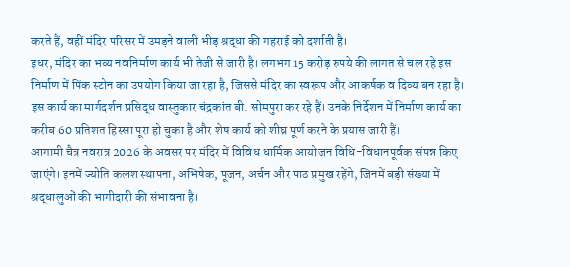करते हैं, वहीं मंदिर परिसर में उमड़ने वाली भीड़ श्रद्धा की गहराई को दर्शाती है।
इधर, मंदिर का भव्य नवनिर्माण कार्य भी तेजी से जारी है। लगभग 15 करोड़ रुपये की लागत से चल रहे इस निर्माण में पिंक स्टोन का उपयोग किया जा रहा है, जिससे मंदिर का स्वरूप और आकर्षक व दिव्य बन रहा है। इस कार्य का मार्गदर्शन प्रसिद्ध वास्तुकार चंद्रकांत बी. सोमपुरा कर रहे हैं। उनके निर्देशन में निर्माण कार्य का करीब 60 प्रतिशत हिस्सा पूरा हो चुका है और शेष कार्य को शीघ्र पूर्ण करने के प्रयास जारी हैं।
आगामी चैत्र नवरात्र 2026 के अवसर पर मंदिर में विविध धार्मिक आयोजन विधि-विधानपूर्वक संपन्न किए जाएंगे। इनमें ज्योति कलश स्थापना, अभिषेक, पूजन, अर्चन और पाठ प्रमुख रहेंगे, जिनमें बड़ी संख्या में श्रद्धालुओं की भागीदारी की संभावना है।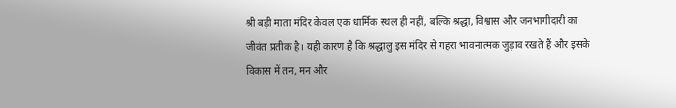श्री बड़ी माता मंदिर केवल एक धार्मिक स्थल ही नहीं, बल्कि श्रद्धा, विश्वास और जनभागीदारी का जीवंत प्रतीक है। यही कारण है कि श्रद्धालु इस मंदिर से गहरा भावनात्मक जुड़ाव रखते हैं और इसके विकास में तन, मन और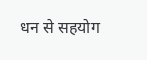धन से सहयोग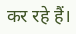कर रहे हैं।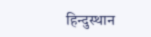हिन्दुस्थान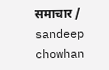समाचार / sandeep chowhan